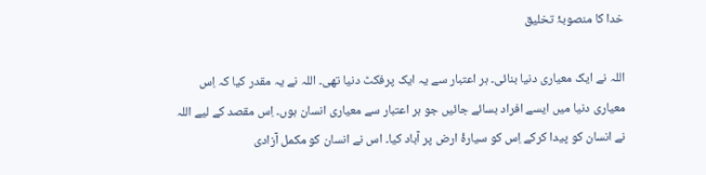خدا کا منصوبۂ تخلیق

اللہ نے ایک معیاری دنیا بنائی۔ ہر اعتبار سے یہ ایک پرفکٹ دنیا تھی۔ اللہ نے یہ مقدر کیا کہ اِس معیاری دنیا میں ایسے افراد بسائے جائیں جو ہر اعتبار سے معیاری انسان ہوں۔ اِس مقصد کے لیے اللہ نے انسان کو پیدا کرکے اِس کو سیارۂ ارض پر آباد کیا۔ اس نے انسان کو مکمل آزادی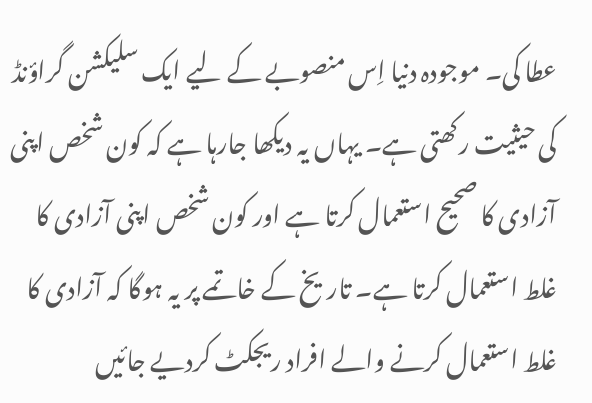عطا کی۔ موجودہ دنیا اِس منصوبے کے لیے ایک سلیکشن گراؤنڈ کی حیثیت رکھتی ہے۔ یہاں یہ دیکھا جارہا ہے کہ کون شخص اپنی آزادی کا صحیح استعمال کرتا ہے اور کون شخص اپنی آزادی کا غلط استعمال کرتا ہے۔ تاریخ کے خاتمے پر یہ ہوگا کہ آزادی کا غلط استعمال کرنے والے افراد ریجکٹ کردیے جائیں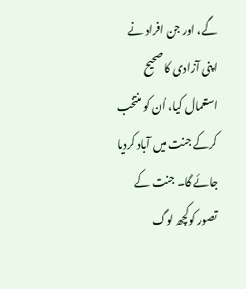گے، اور جن افراد نے اپنی آزادی کا صحیح استعمال کیا، اُن کو منتخب کرکے جنت میں آباد کردیا جائے گا۔ جنت کے تصور کوکچھ لوگ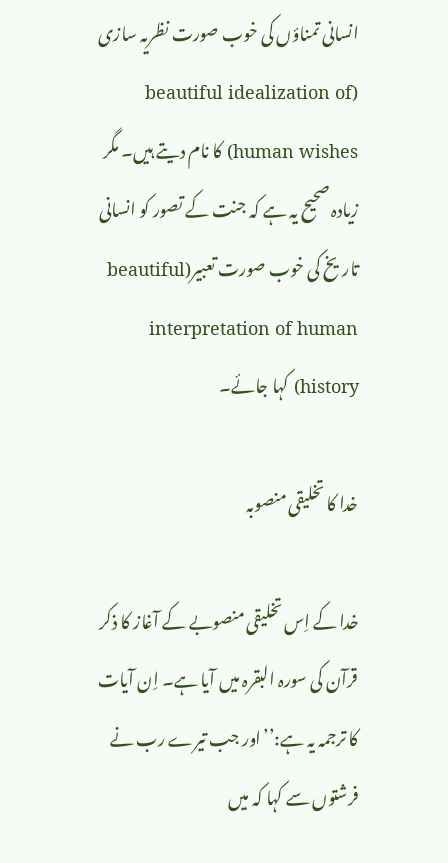انسانی تمناؤں کی خوب صورت نظریہ سازی (beautiful idealization of human wishes) کا نام دیتے ہیں۔ مگر زیادہ صحیح یہ ہے کہ جنت کے تصور کو انسانی تاریخ کی خوب صورت تعبیر(beautiful interpretation of human history) کہا جائے۔

خدا کا تخلیقی منصوبہ

خدا کے اِس تخلیقی منصوبے کے آغاز کا ذکر قرآن کی سورہ البقرہ میں آیا ہے۔ اِن آیات کا ترجمہ یہ ہے:’’اور جب تیرے رب نے فرشتوں سے کہا کہ میں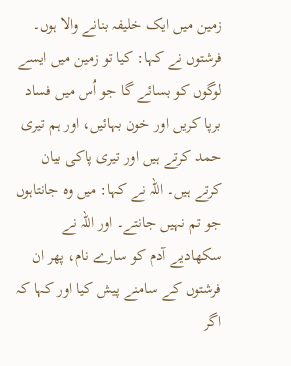زمین میں ایک خلیفہ بنانے والا ہوں۔ فرشتوں نے کہا: کیا تو زمین میں ایسے لوگوں کو بسائے گا جو اُس میں فساد برپا کریں اور خون بہائیں، اور ہم تیری حمد کرتے ہیں اور تیری پاکی بیان کرتے ہیں۔ اللہ نے کہا: میں وہ جانتاہوں جو تم نہیں جانتے۔ اور اللہ نے سکھادیے آدم کو سارے نام، پھر ان فرشتوں کے سامنے پیش کیا اور کہا کہ اگر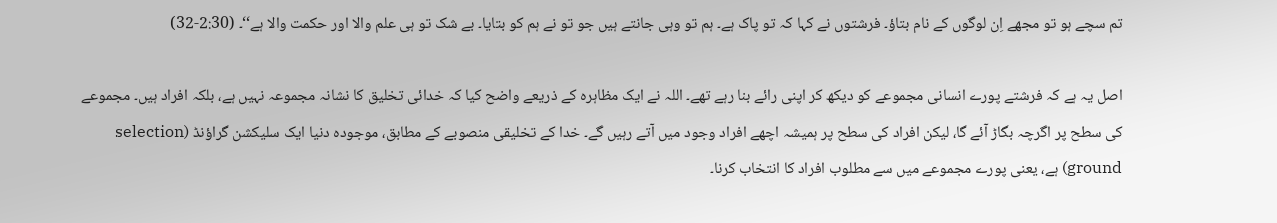تم سچے ہو تو مجھے اِن لوگوں کے نام بتاؤ۔ فرشتوں نے کہا کہ تو پاک ہے۔ ہم تو وہی جانتے ہیں جو تو نے ہم کو بتایا۔ بے شک تو ہی علم والا اور حکمت والا ہے‘‘۔ (2:30-32)

اصل یہ ہے کہ فرشتے پورے انسانی مجموعے کو دیکھ کر اپنی رائے بنا رہے تھے۔ اللہ نے ایک مظاہرہ کے ذریعے واضح کیا کہ خدائی تخلیق کا نشانہ مجموعہ نہیں ہے، بلکہ افراد ہیں۔ مجموعے کی سطح پر اگرچہ بگاڑ آئے گا، لیکن افراد کی سطح پر ہمیشہ اچھے افراد وجود میں آتے رہیں گے۔ خدا کے تخلیقی منصوبے کے مطابق، موجودہ دنیا ایک سلیکشن گراؤنڈ (selection ground) ہے، یعنی پورے مجموعے میں سے مطلوب افراد کا انتخاب کرنا۔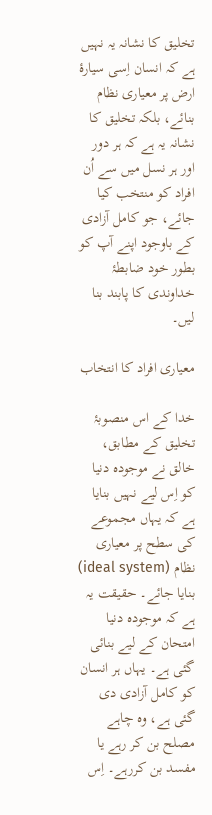تخلیق کا نشانہ یہ نہیں ہے کہ انسان اِسی سیارۂ ارض پر معیاری نظام بنائے، بلکہ تخلیق کا نشانہ یہ ہے کہ ہر دور اور ہر نسل میں سے اُن افراد کو منتخب کیا جائے، جو کامل آزادی کے باوجود اپنے آپ کو بطور خود ضابطۂ خداوندی کا پابند بنا لیں۔

معیاری افراد کا انتخاب

خدا کے اس منصوبۂ تخلیق کے مطابق، خالق نے موجودہ دنیا کو اِس لیے نہیں بنایا ہے کہ یہاں مجموعے کی سطح پر معیاری نظام (ideal system) بنایا جائے۔ حقیقت یہ ہے کہ موجودہ دنیا امتحان کے لیے بنائی گئی ہے۔ یہاں ہر انسان کو کامل آزادی دی گئی ہے، وہ چاہے مصلح بن کر رہے یا مفسد بن کررہے۔ اِس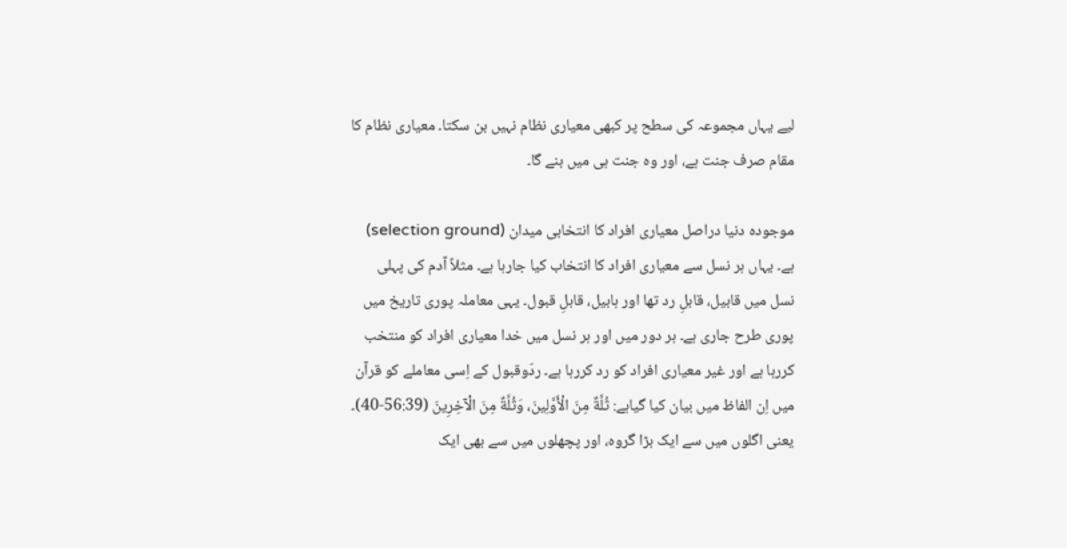لیے یہاں مجموعہ کی سطح پر کبھی معیاری نظام نہیں بن سکتا۔ معیاری نظام کا مقام صرف جنت ہے، اور وہ جنت ہی میں بنے گا۔

موجودہ دنیا دراصل معیاری افراد کا انتخابی میدان (selection ground) ہے۔ یہاں ہر نسل سے معیاری افراد کا انتخاب کیا جارہا ہے۔ مثلاً آدم کی پہلی نسل میں قابیل، قابلِ رد تھا اور ہابیل، قابلِ قبول۔ یہی معاملہ پوری تاریخ میں پوری طرح جاری ہے۔ ہر دور میں اور ہر نسل میں خدا معیاری افراد کو منتخب کررہا ہے اور غیر معیاری افراد کو رد کررہا ہے۔ ردّوقبول کے اِسی معاملے کو قرآن میں اِن الفاظ میں بیان کیا گیاہے: ثُلَّةٌ مِنَ الْأَوَّلِینَ، وَثُلَّةٌ مِنَ الْآخِرِینَ (56:39-40)۔ یعنی اگلوں میں سے ایک بڑا گروہ، اور پچھلوں میں سے بھی ایک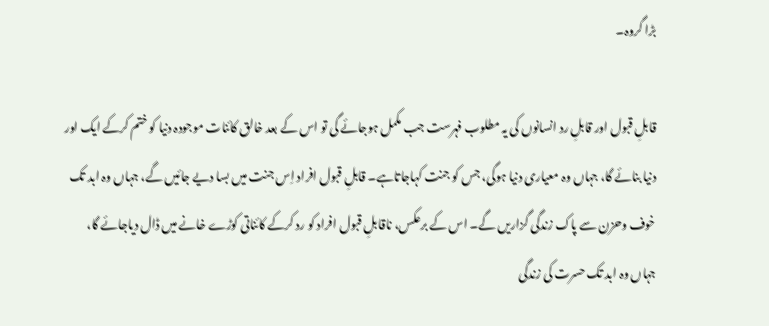بڑا گروہ۔

قابلِ قبول اور قابلِ رد انسانوں کی یہ مطلوب فہرست جب مکمل ہوجائے گی تو اس کے بعد خالق کائنات موجودہ دنیا کو ختم کرکے ایک اور دنیا بنائے گا، جہاں وہ معیاری دنیا ہوگی، جس کو جنت کہاجاتاہے۔ قابلِ قبول افراد اِس جنت میں بسا دیے جائیں گے، جہاں وہ ابد تک خوف وحزن سے پاک زندگی گزاریں گے۔ اس کے برعکس، ناقابلِ قبول افراد کو رد کرکے کائناتی کوڑے خانے میں ڈال دیاجائے گا، جہاں وہ ابد تک حسرت کی زندگی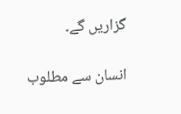گزاریں گے۔

انسان سے مطلوب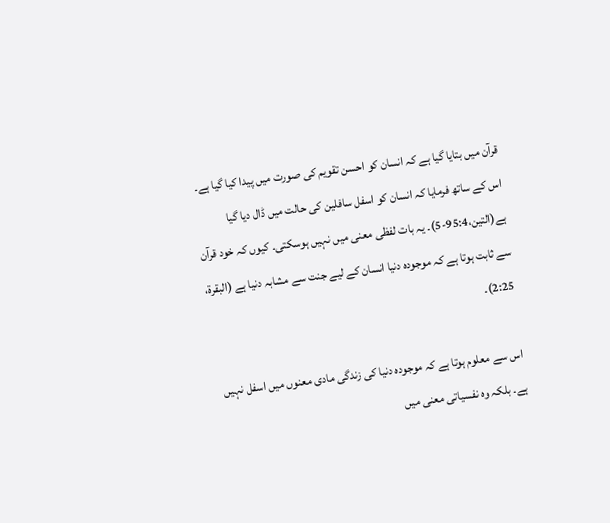قرآن میں بتایا گیا ہے کہ انسان کو احسن تقویم کی صورت میں پیدا کیا گیا ہے۔ اس کے ساتھ فرمایا کہ انسان کو اسفل سافلین کی حالت میں ڈال دیا گیا ہے(التین،95:4-5)۔ یہ بات لفظی معنی میں نہیں ہوسکتی۔ کیوں کہ خود قرآن سے ثابت ہوتا ہے کہ موجودہ دنیا انسان کے لیے جنت سے مشابہ دنیا ہے (البقرۃ، 2:25)۔

اس سے معلوم ہوتا ہے کہ موجودہ دنیا کی زندگی مادی معنوں میں اسفل نہیں ہے۔ بلکہ وہ نفسیاتی معنی میں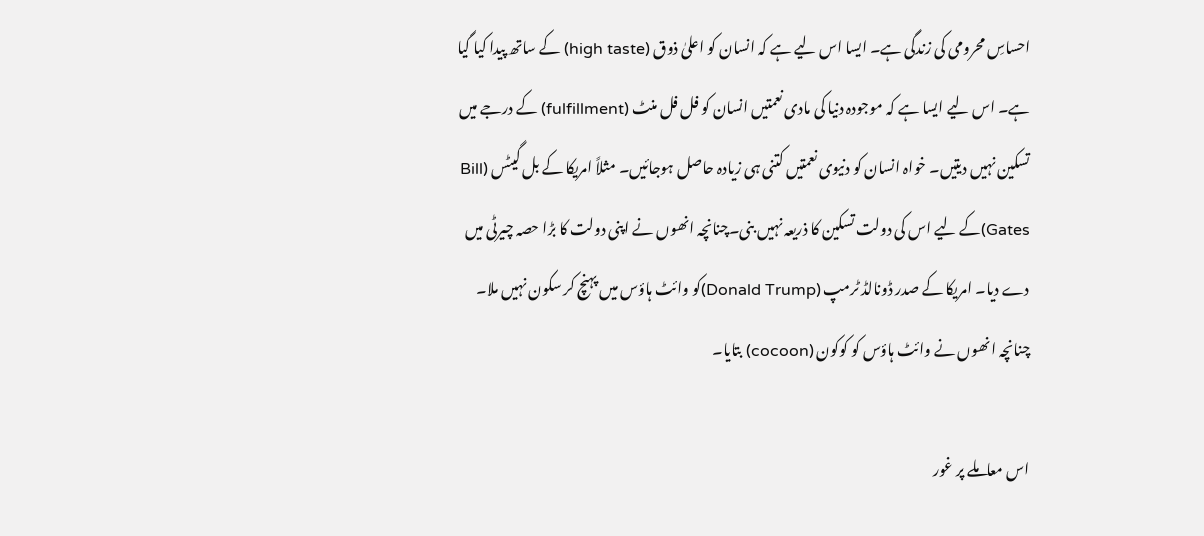احساسِ محرومی کی زندگی ہے۔ ایسا اس لیے ہے کہ انسان کو اعلیٰ ذوق (high taste) کے ساتھ پیدا کیا گیا ہے۔ اس لیے ایسا ہے کہ موجودہ دنیا کی مادی نعمتیں انسان کو فل فل منٹ (fulfillment) کے درجے میں تسکین نہیں دیتیں۔ خواہ انسان کو دنیوی نعمتیں کتنی ہی زیادہ حاصل ہوجائیں۔ مثلاً امریکا کے بل گیٹس (Bill Gates)کے لیے اس کی دولت تسکین کا ذریعہ نہیں بنی۔چنانچہ انھوں نے اپنی دولت کا بڑا حصہ چیرٹی میں دے دیا۔ امریکا کے صدر ڈونالڈ ٹرمپ (Donald Trump)کو وائٹ ہاؤس میں پہنچ کر سکون نہیں ملا۔ چنانچہ انھوں نے وائٹ ہاؤس کو کوکون (cocoon) بتایا۔

اس معاملے پر غور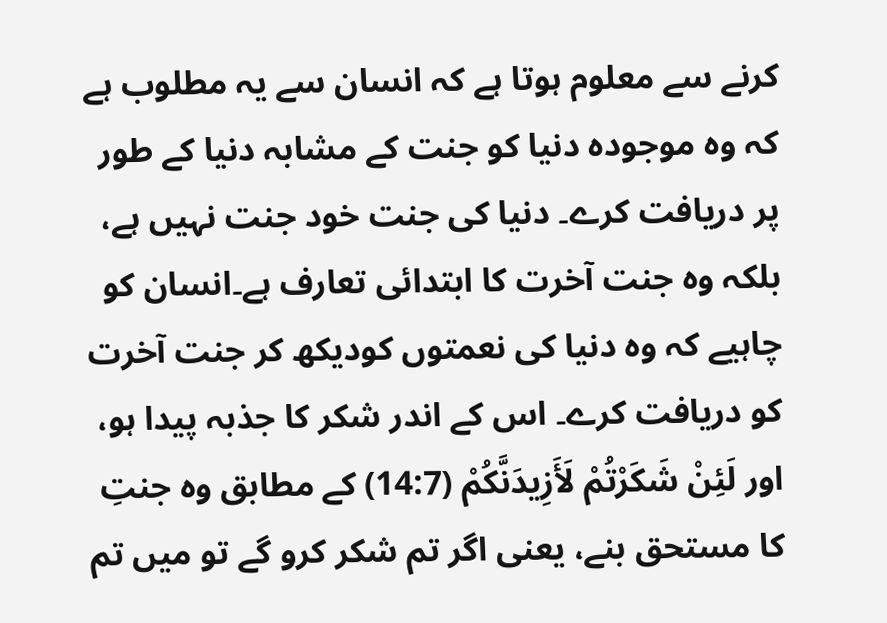کرنے سے معلوم ہوتا ہے کہ انسان سے یہ مطلوب ہے کہ وہ موجودہ دنیا کو جنت کے مشابہ دنیا کے طور پر دریافت کرے۔ دنیا کی جنت خود جنت نہیں ہے، بلکہ وہ جنت آخرت کا ابتدائی تعارف ہے۔انسان کو چاہیے کہ وہ دنیا کی نعمتوں کودیکھ کر جنت آخرت کو دریافت کرے۔ اس کے اندر شکر کا جذبہ پیدا ہو، اور لَئِنْ شَکَرْتُمْ لَأَزِیدَنَّکُمْ (14:7) کے مطابق وہ جنتِ کا مستحق بنے، یعنی اگر تم شکر کرو گے تو میں تم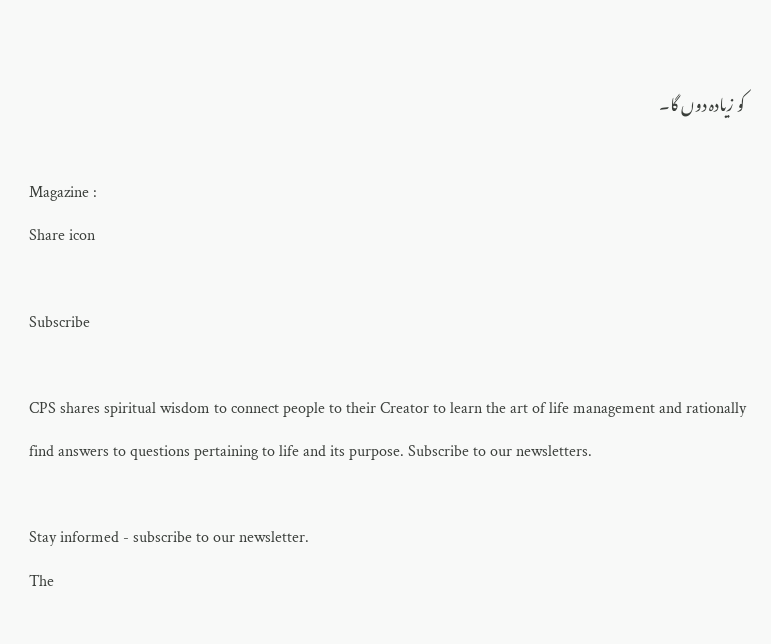کو زیادہ دوں گا۔

Magazine :
Share icon

Subscribe

CPS shares spiritual wisdom to connect people to their Creator to learn the art of life management and rationally find answers to questions pertaining to life and its purpose. Subscribe to our newsletters.

Stay informed - subscribe to our newsletter.
The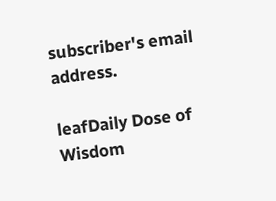subscriber's email address.

leafDaily Dose of Wisdom